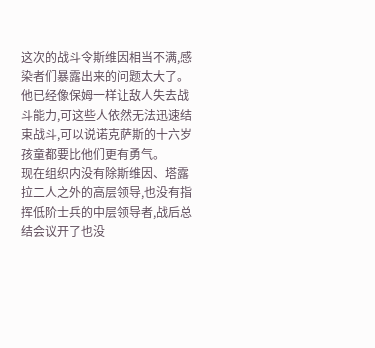这次的战斗令斯维因相当不满,感染者们暴露出来的问题太大了。
他已经像保姆一样让敌人失去战斗能力,可这些人依然无法迅速结束战斗,可以说诺克萨斯的十六岁孩童都要比他们更有勇气。
现在组织内没有除斯维因、塔露拉二人之外的高层领导,也没有指挥低阶士兵的中层领导者,战后总结会议开了也没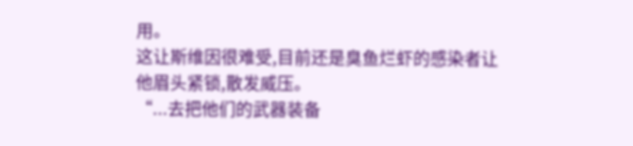用。
这让斯维因很难受,目前还是臭鱼烂虾的感染者让他眉头紧锁,散发威压。
“...去把他们的武器装备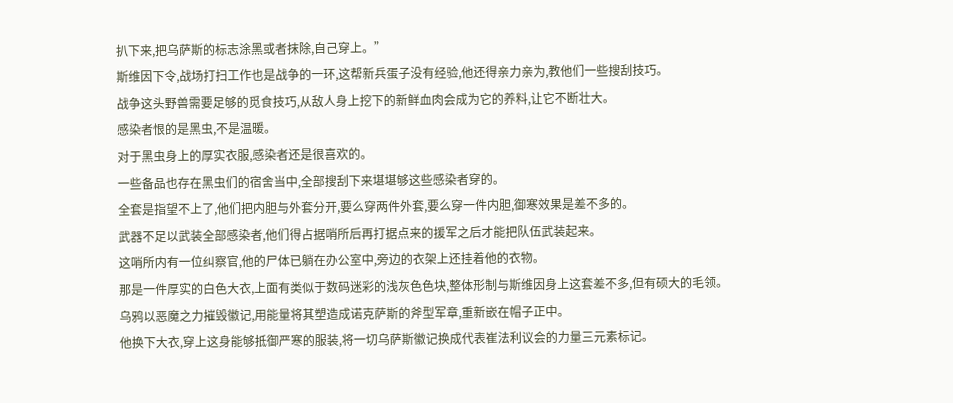扒下来,把乌萨斯的标志涂黑或者抹除,自己穿上。”
斯维因下令,战场打扫工作也是战争的一环,这帮新兵蛋子没有经验,他还得亲力亲为,教他们一些搜刮技巧。
战争这头野兽需要足够的觅食技巧,从敌人身上挖下的新鲜血肉会成为它的养料,让它不断壮大。
感染者恨的是黑虫,不是温暖。
对于黑虫身上的厚实衣服,感染者还是很喜欢的。
一些备品也存在黑虫们的宿舍当中,全部搜刮下来堪堪够这些感染者穿的。
全套是指望不上了,他们把内胆与外套分开,要么穿两件外套,要么穿一件内胆,御寒效果是差不多的。
武器不足以武装全部感染者,他们得占据哨所后再打据点来的援军之后才能把队伍武装起来。
这哨所内有一位纠察官,他的尸体已躺在办公室中,旁边的衣架上还挂着他的衣物。
那是一件厚实的白色大衣,上面有类似于数码迷彩的浅灰色色块,整体形制与斯维因身上这套差不多,但有硕大的毛领。
乌鸦以恶魔之力摧毁徽记,用能量将其塑造成诺克萨斯的斧型军章,重新嵌在帽子正中。
他换下大衣,穿上这身能够抵御严寒的服装,将一切乌萨斯徽记换成代表崔法利议会的力量三元素标记。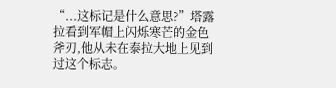“...这标记是什么意思?”塔露拉看到军帽上闪烁寒芒的金色斧刃,他从未在泰拉大地上见到过这个标志。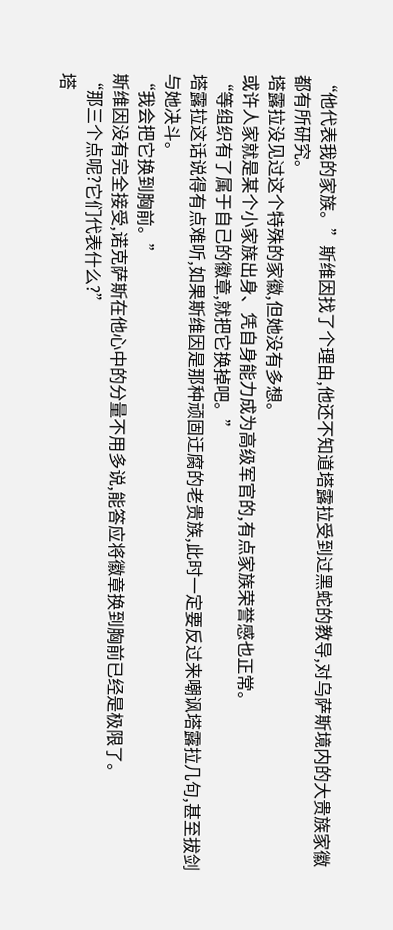“他代表我的家族。”斯维因找了个理由,他还不知道塔露拉受到过黑蛇的教导,对乌萨斯境内的大贵族家徽都有所研究。
塔露拉没见过这个特殊的家徽,但她没有多想。
或许人家就是某个小家族出身、凭自身能力成为高级军官的,有点家族荣誉感也正常。
“等组织有了属于自己的徽章,就把它换掉吧。”
塔露拉这话说得有点难听,如果斯维因是那种顽固迂腐的老贵族,此时一定要反过来嘲讽塔露拉几句,甚至拔剑与她决斗。
“我会把它换到胸前。”
斯维因没有完全接受,诺克萨斯在他心中的分量不用多说,能答应将徽章换到胸前已经是极限了。
“那三个点呢?它们代表什么?”
塔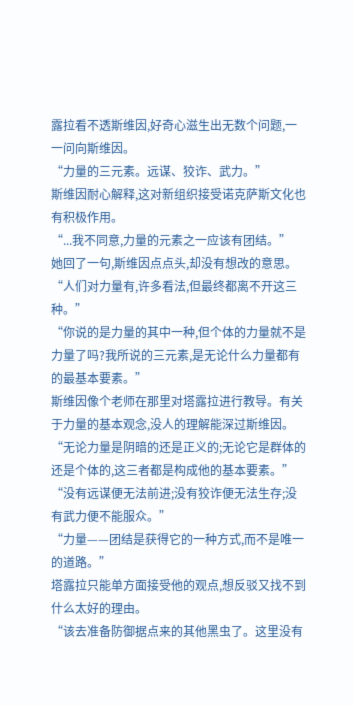露拉看不透斯维因,好奇心滋生出无数个问题,一一问向斯维因。
“力量的三元素。远谋、狡诈、武力。”
斯维因耐心解释,这对新组织接受诺克萨斯文化也有积极作用。
“...我不同意,力量的元素之一应该有团结。”
她回了一句,斯维因点点头,却没有想改的意思。
“人们对力量有,许多看法,但最终都离不开这三种。”
“你说的是力量的其中一种,但个体的力量就不是力量了吗?我所说的三元素,是无论什么力量都有的最基本要素。”
斯维因像个老师在那里对塔露拉进行教导。有关于力量的基本观念,没人的理解能深过斯维因。
“无论力量是阴暗的还是正义的;无论它是群体的还是个体的,这三者都是构成他的基本要素。”
“没有远谋便无法前进;没有狡诈便无法生存;没有武力便不能服众。”
“力量——团结是获得它的一种方式,而不是唯一的道路。”
塔露拉只能单方面接受他的观点,想反驳又找不到什么太好的理由。
“该去准备防御据点来的其他黑虫了。这里没有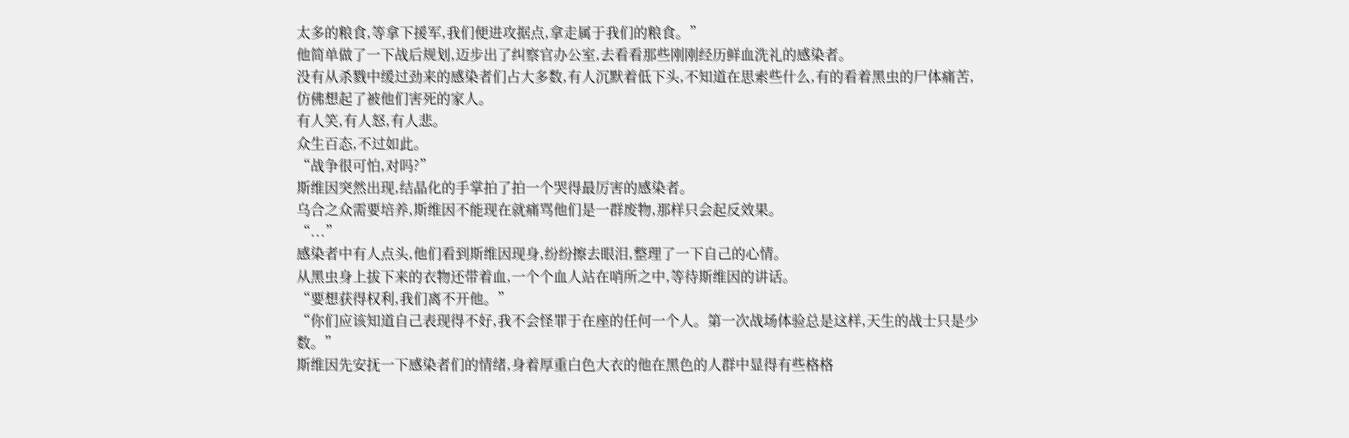太多的粮食,等拿下援军,我们便进攻据点,拿走属于我们的粮食。”
他简单做了一下战后规划,迈步出了纠察官办公室,去看看那些刚刚经历鲜血洗礼的感染者。
没有从杀戮中缓过劲来的感染者们占大多数,有人沉默着低下头,不知道在思索些什么,有的看着黑虫的尸体痛苦,仿佛想起了被他们害死的家人。
有人笑,有人怒,有人悲。
众生百态,不过如此。
“战争很可怕,对吗?”
斯维因突然出现,结晶化的手掌拍了拍一个哭得最厉害的感染者。
乌合之众需要培养,斯维因不能现在就痛骂他们是一群废物,那样只会起反效果。
“...”
感染者中有人点头,他们看到斯维因现身,纷纷擦去眼泪,整理了一下自己的心情。
从黑虫身上拔下来的衣物还带着血,一个个血人站在哨所之中,等待斯维因的讲话。
“要想获得权利,我们离不开他。”
“你们应该知道自己表现得不好,我不会怪罪于在座的任何一个人。第一次战场体验总是这样,天生的战士只是少数。”
斯维因先安抚一下感染者们的情绪,身着厚重白色大衣的他在黑色的人群中显得有些格格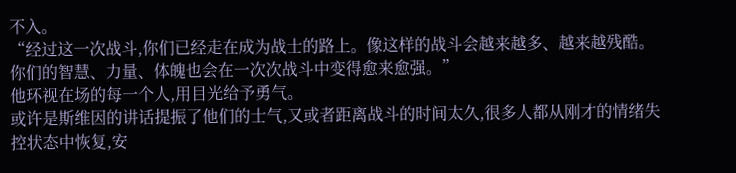不入。
“经过这一次战斗,你们已经走在成为战士的路上。像这样的战斗会越来越多、越来越残酷。你们的智慧、力量、体魄也会在一次次战斗中变得愈来愈强。”
他环视在场的每一个人,用目光给予勇气。
或许是斯维因的讲话提振了他们的士气,又或者距离战斗的时间太久,很多人都从刚才的情绪失控状态中恢复,安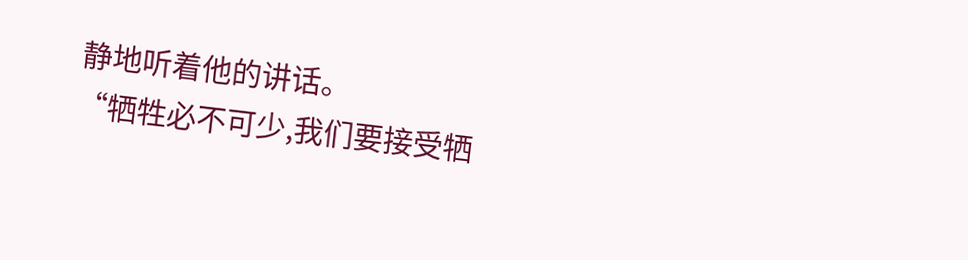静地听着他的讲话。
“牺牲必不可少,我们要接受牺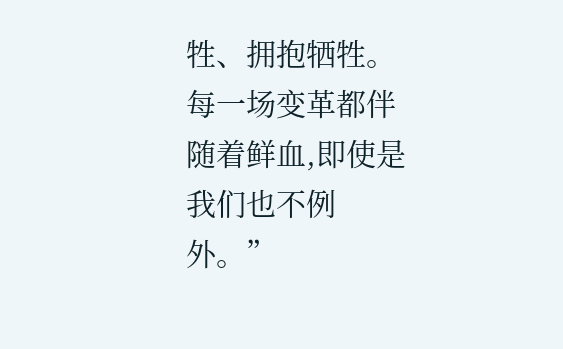牲、拥抱牺牲。每一场变革都伴随着鲜血,即使是我们也不例外。”